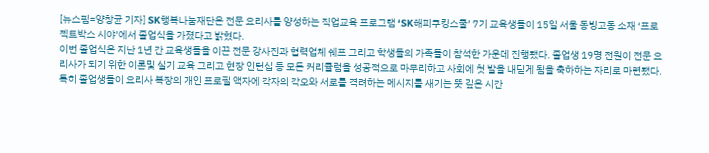[뉴스핌=양창균 기자] SK행복나눔재단은 전문 요리사를 양성하는 직업교육 프로그램 ‘SK해피쿠킹스쿨’ 7기 교육생들이 15일 서울 동빙고동 소재 ‘프로젝트박스 시야’에서 졸업식을 가졌다고 밝혔다.
이번 졸업식은 지난 1년 간 교육생들을 이끈 전문 강사진과 협력업체 쉐프 그리고 학생들의 가족들이 참석한 가운데 진행됐다. 졸업생 19명 전원이 전문 요리사가 되기 위한 이론및 실기 교육 그리고 현장 인턴십 등 모든 커리큘럼을 성공적으로 마무리하고 사회에 첫 발을 내딛게 됨을 축하하는 자리로 마련됐다.
특히 졸업생들이 요리사 복장의 개인 프로필 액자에 각자의 각오와 서로를 격려하는 메시지를 새기는 뜻 깊은 시간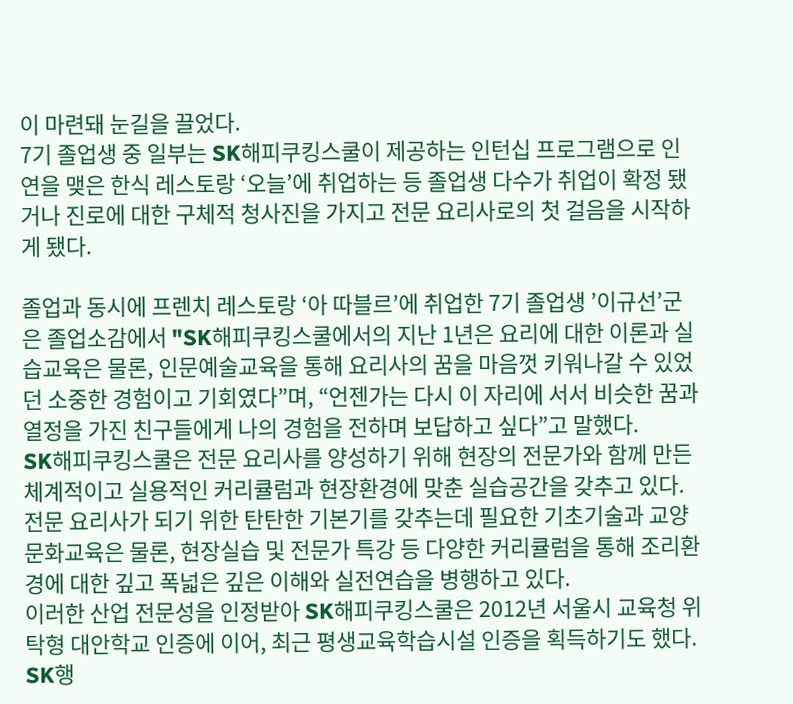이 마련돼 눈길을 끌었다.
7기 졸업생 중 일부는 SK해피쿠킹스쿨이 제공하는 인턴십 프로그램으로 인연을 맺은 한식 레스토랑 ‘오늘’에 취업하는 등 졸업생 다수가 취업이 확정 됐거나 진로에 대한 구체적 청사진을 가지고 전문 요리사로의 첫 걸음을 시작하게 됐다.

졸업과 동시에 프렌치 레스토랑 ‘아 따블르’에 취업한 7기 졸업생 ’이규선’군은 졸업소감에서 "SK해피쿠킹스쿨에서의 지난 1년은 요리에 대한 이론과 실습교육은 물론, 인문예술교육을 통해 요리사의 꿈을 마음껏 키워나갈 수 있었던 소중한 경험이고 기회였다”며, “언젠가는 다시 이 자리에 서서 비슷한 꿈과 열정을 가진 친구들에게 나의 경험을 전하며 보답하고 싶다”고 말했다.
SK해피쿠킹스쿨은 전문 요리사를 양성하기 위해 현장의 전문가와 함께 만든 체계적이고 실용적인 커리큘럼과 현장환경에 맞춘 실습공간을 갖추고 있다. 전문 요리사가 되기 위한 탄탄한 기본기를 갖추는데 필요한 기초기술과 교양문화교육은 물론, 현장실습 및 전문가 특강 등 다양한 커리큘럼을 통해 조리환경에 대한 깊고 폭넓은 깊은 이해와 실전연습을 병행하고 있다.
이러한 산업 전문성을 인정받아 SK해피쿠킹스쿨은 2012년 서울시 교육청 위탁형 대안학교 인증에 이어, 최근 평생교육학습시설 인증을 획득하기도 했다.
SK행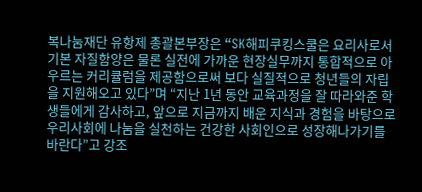복나눔재단 유항제 총괄본부장은 “SK해피쿠킹스쿨은 요리사로서 기본 자질함양은 물론 실전에 가까운 현장실무까지 통합적으로 아우르는 커리큘럼을 제공함으로써 보다 실질적으로 청년들의 자립을 지원해오고 있다”며 “지난 1년 동안 교육과정을 잘 따라와준 학생들에게 감사하고, 앞으로 지금까지 배운 지식과 경험을 바탕으로 우리사회에 나눔을 실천하는 건강한 사회인으로 성장해나가기를 바란다”고 강조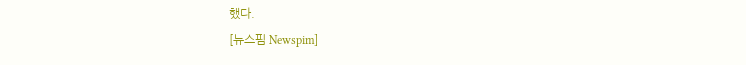했다.
[뉴스핌 Newspim]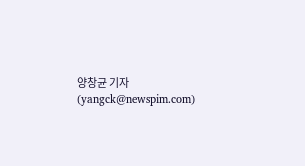양창균 기자 (yangck@newspim.com)